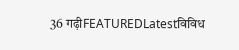36 गढ़ीFEATUREDLatestविविध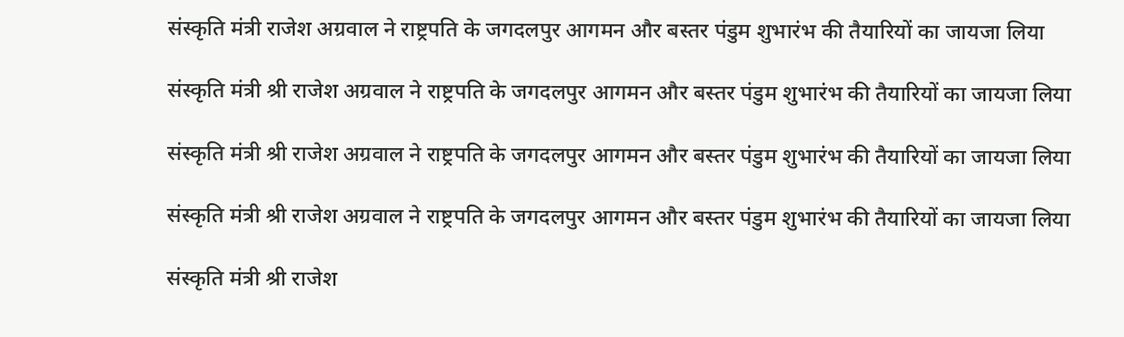संस्कृति मंत्री राजेश अग्रवाल ने राष्ट्रपति के जगदलपुर आगमन और बस्तर पंडुम शुभारंभ की तैयारियों का जायजा लिया

संस्कृति मंत्री श्री राजेश अग्रवाल ने राष्ट्रपति के जगदलपुर आगमन और बस्तर पंडुम शुभारंभ की तैयारियों का जायजा लिया

संस्कृति मंत्री श्री राजेश अग्रवाल ने राष्ट्रपति के जगदलपुर आगमन और बस्तर पंडुम शुभारंभ की तैयारियों का जायजा लिया

संस्कृति मंत्री श्री राजेश अग्रवाल ने राष्ट्रपति के जगदलपुर आगमन और बस्तर पंडुम शुभारंभ की तैयारियों का जायजा लिया

संस्कृति मंत्री श्री राजेश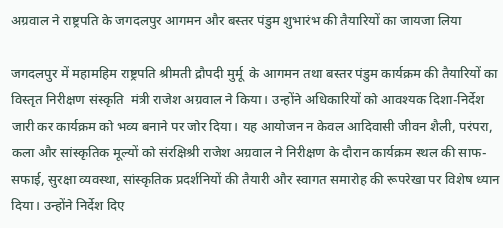अग्रवाल ने राष्ट्रपति के जगदलपुर आगमन और बस्तर पंडुम शुभारंभ की तैयारियों का जायजा लिया

जगदलपुर में महामहिम राष्ट्रपति श्रीमती द्रौपदी मुर्मू  के आगमन तथा बस्तर पंडुम कार्यक्रम की तैयारियों का विस्तृत निरीक्षण संस्कृति  मंत्री राजेश अग्रवाल ने किया। उन्होंने अधिकारियों को आवश्यक दिशा-निर्देश जारी कर कार्यक्रम को भव्य बनाने पर जोर दिया। यह आयोजन न केवल आदिवासी जीवन शैली, परंपरा, कला और सांस्कृतिक मूल्यों को संरक्षिश्री राजेश अग्रवाल ने निरीक्षण के दौरान कार्यक्रम स्थल की साफ-सफाई, सुरक्षा व्यवस्था, सांस्कृतिक प्रदर्शनियों की तैयारी और स्वागत समारोह की रूपरेखा पर विशेष ध्यान दिया। उन्होंने निर्देश दिए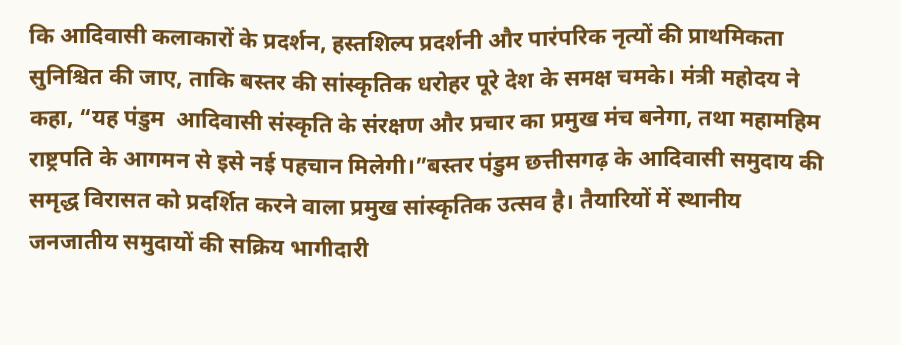कि आदिवासी कलाकारों के प्रदर्शन, हस्तशिल्प प्रदर्शनी और पारंपरिक नृत्यों की प्राथमिकता सुनिश्चित की जाए, ताकि बस्तर की सांस्कृतिक धरोहर पूरे देश के समक्ष चमके। मंत्री महोदय ने कहा, “यह पंडुम  आदिवासी संस्कृति के संरक्षण और प्रचार का प्रमुख मंच बनेगा, तथा महामहिम राष्ट्रपति के आगमन से इसे नई पहचान मिलेगी।”बस्तर पंडुम छत्तीसगढ़ के आदिवासी समुदाय की समृद्ध विरासत को प्रदर्शित करने वाला प्रमुख सांस्कृतिक उत्सव है। तैयारियों में स्थानीय जनजातीय समुदायों की सक्रिय भागीदारी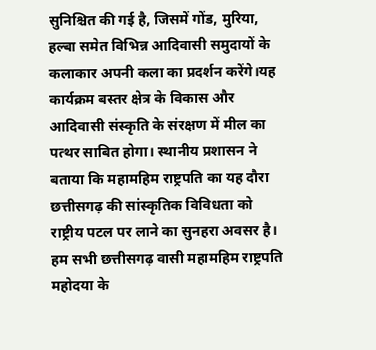सुनिश्चित की गई है, जिसमें गोंड, मुरिया, हल्बा समेत विभिन्न आदिवासी समुदायों के कलाकार अपनी कला का प्रदर्शन करेंगे।यह कार्यक्रम बस्तर क्षेत्र के विकास और आदिवासी संस्कृति के संरक्षण में मील का पत्थर साबित होगा। स्थानीय प्रशासन ने बताया कि महामहिम राष्ट्रपति का यह दौरा छत्तीसगढ़ की सांस्कृतिक विविधता को राष्ट्रीय पटल पर लाने का सुनहरा अवसर है। हम सभी छत्तीसगढ़ वासी महामहिम राष्ट्रपति महोदया के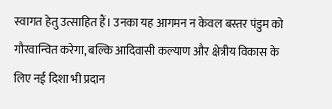स्वागत हेतु उत्साहित हैं। उनका यह आगमन न केवल बस्तर पंडुम को गौरवान्वित करेगा, बल्कि आदिवासी कल्याण और क्षेत्रीय विकास के लिए नई दिशा भी प्रदान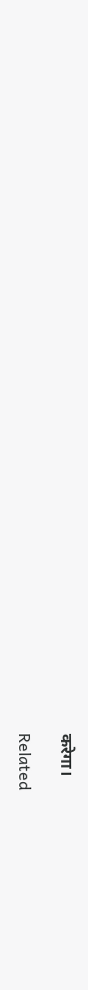करेगा।

Related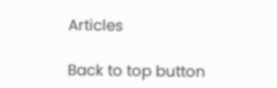Articles

Back to top button